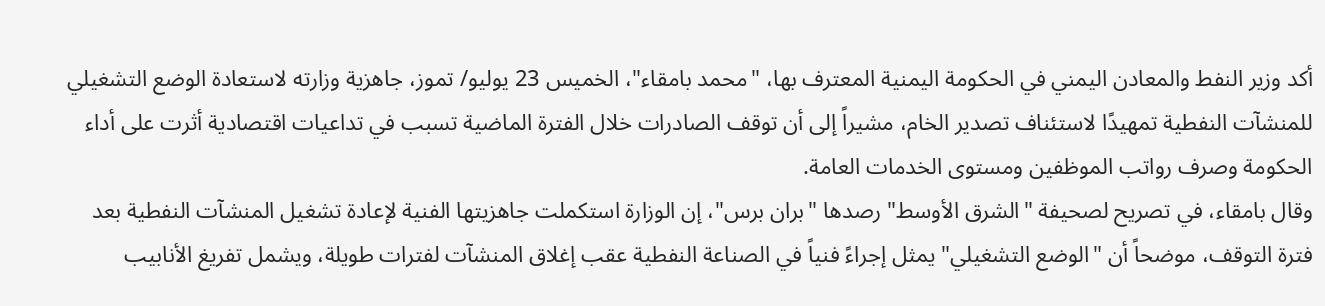أكد وزير النفط والمعادن اليمني في الحكومة اليمنية المعترف بها، "محمد بامقاء"، الخميس 23 يوليو/ تموز، جاهزية وزارته لاستعادة الوضع التشغيلي للمنشآت النفطية تمهيدًا لاستئناف تصدير الخام، مشيراً إلى أن توقف الصادرات خلال الفترة الماضية تسبب في تداعيات اقتصادية أثرت على أداء الحكومة وصرف رواتب الموظفين ومستوى الخدمات العامة.
وقال بامقاء، في تصريح لصحيفة "الشرق الأوسط" رصدها "بران برس"، إن الوزارة استكملت جاهزيتها الفنية لإعادة تشغيل المنشآت النفطية بعد فترة التوقف، موضحاً أن "الوضع التشغيلي" يمثل إجراءً فنياً في الصناعة النفطية عقب إغلاق المنشآت لفترات طويلة، ويشمل تفريغ الأنابيب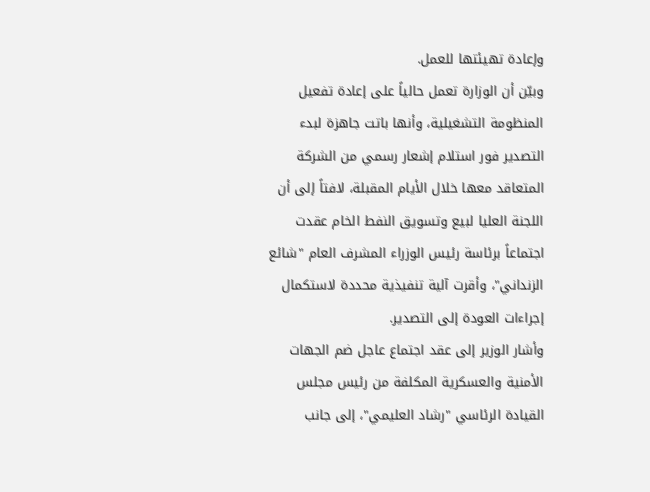وإعادة تهيئتها للعمل.
وبيّن أن الوزارة تعمل حالياً على إعادة تفعيل المنظومة التشغيلية، وأنها باتت جاهزة لبدء التصدير فور استلام إشعار رسمي من الشركة المتعاقد معها خلال الأيام المقبلة، لافتاً إلى أن اللجنة العليا لبيع وتسويق النفط الخام عقدت اجتماعاً برئاسة رئيس الوزراء المشرف العام "شائع الزنداني"، وأقرت آلية تنفيذية محددة لاستكمال إجراءات العودة إلى التصدير.
وأشار الوزير إلى عقد اجتماع عاجل ضم الجهات الأمنية والعسكرية المكلفة من رئيس مجلس القيادة الرئاسي "رشاد العليمي"، إلى جانب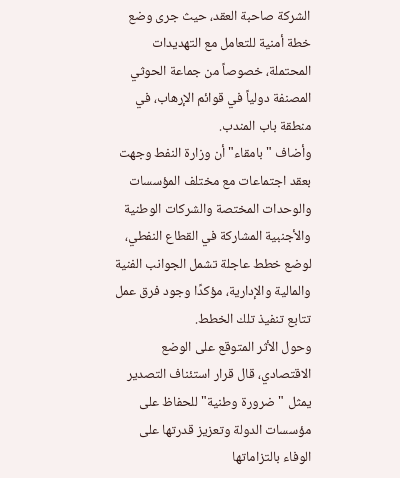الشركة صاحبة العقد، حيث جرى وضع خطة أمنية للتعامل مع التهديدات المحتملة، خصوصاً من جماعة الحوثي المصنفة دولياً في قوائم الإرهاب، في منطقة باب المندب.
وأضاف "بامقاء" أن وزارة النفط وجهت بعقد اجتماعات مع مختلف المؤسسات والوحدات المختصة والشركات الوطنية والأجنبية المشاركة في القطاع النفطي، لوضع خطط عاجلة تشمل الجوانب الفنية والمالية والإدارية، مؤكدًا وجود فرق عمل تتابع تنفيذ تلك الخطط.
وحول الأثر المتوقع على الوضع الاقتصادي، قال قرار استئناف التصدير يمثل "ضرورة وطنية" للحفاظ على مؤسسات الدولة وتعزيز قدرتها على الوفاء بالتزاماتها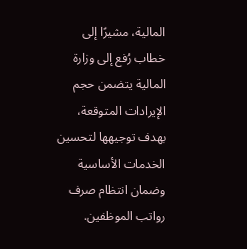المالية، مشيرًا إلى خطاب رُفع إلى وزارة المالية يتضمن حجم الإيرادات المتوقعة، بهدف توجيهها لتحسين الخدمات الأساسية وضمان انتظام صرف رواتب الموظفين.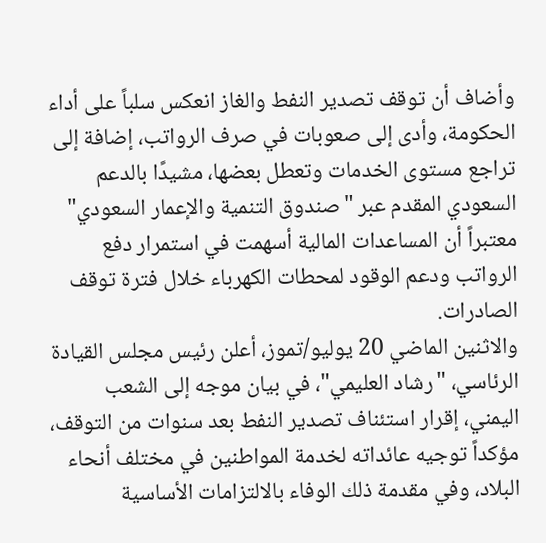وأضاف أن توقف تصدير النفط والغاز انعكس سلباً على أداء الحكومة، وأدى إلى صعوبات في صرف الرواتب، إضافة إلى تراجع مستوى الخدمات وتعطل بعضها، مشيدًا بالدعم السعودي المقدم عبر "صندوق التنمية والإعمار السعودي" معتبراً أن المساعدات المالية أسهمت في استمرار دفع الرواتب ودعم الوقود لمحطات الكهرباء خلال فترة توقف الصادرات.
والاثنين الماضي 20 يوليو/تموز، أعلن رئيس مجلس القيادة الرئاسي، "رشاد العليمي"، في بيان موجه إلى الشعب اليمني، إقرار استئناف تصدير النفط بعد سنوات من التوقف، مؤكداً توجيه عائداته لخدمة المواطنين في مختلف أنحاء البلاد، وفي مقدمة ذلك الوفاء بالالتزامات الأساسية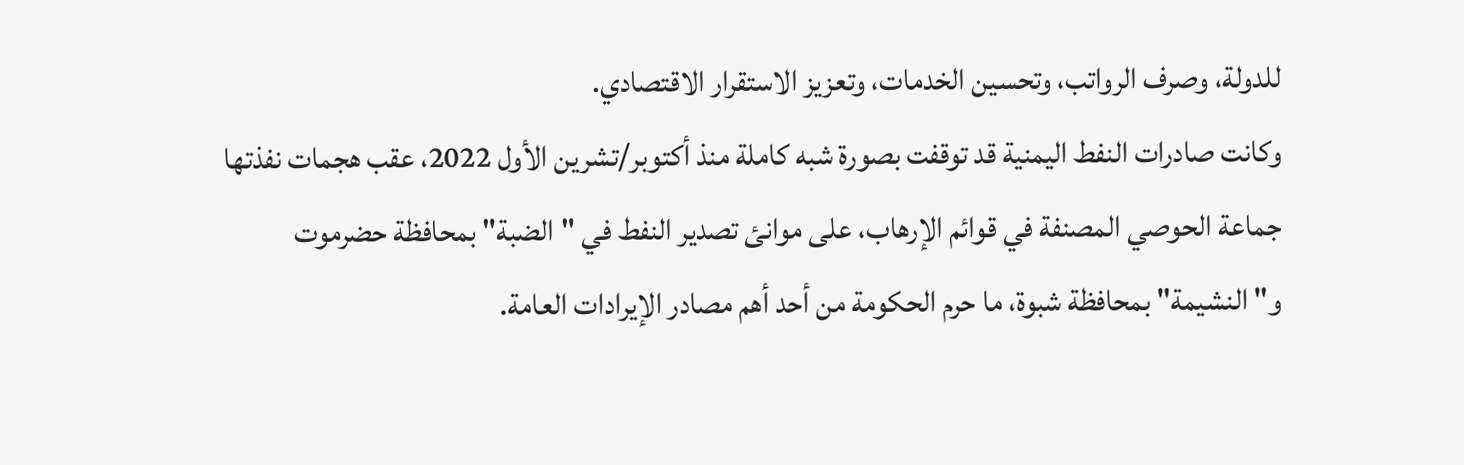للدولة، وصرف الرواتب، وتحسين الخدمات، وتعزيز الاستقرار الاقتصادي.
وكانت صادرات النفط اليمنية قد توقفت بصورة شبه كاملة منذ أكتوبر/تشرين الأول 2022، عقب هجمات نفذتها جماعة الحوصي المصنفة في قوائم الإرهاب، على موانئ تصدير النفط في "الضبة" بمحافظة حضرموت و"النشيمة" بمحافظة شبوة، ما حرم الحكومة من أحد أهم مصادر الإيرادات العامة.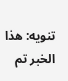تنويه: هذا الخبر تم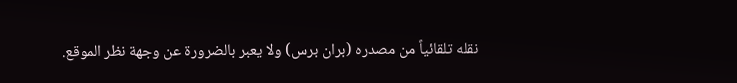نقله تلقائياً من مصدره (بران برس) ولا يعبر بالضرورة عن وجهة نظر الموقع.